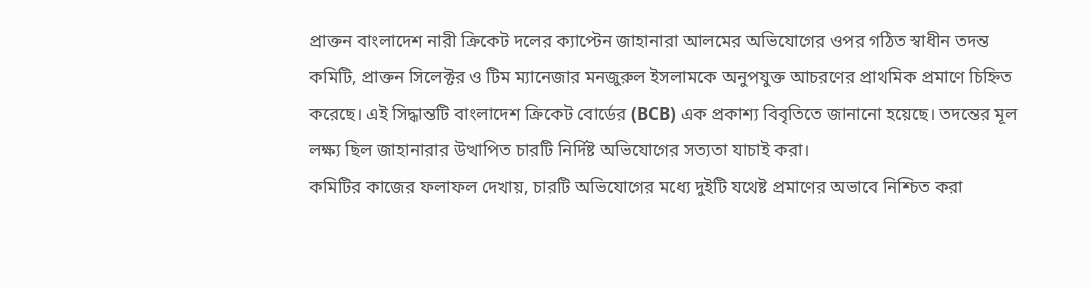প্রাক্তন বাংলাদেশ নারী ক্রিকেট দলের ক্যাপ্টেন জাহানারা আলমের অভিযোগের ওপর গঠিত স্বাধীন তদন্ত কমিটি, প্রাক্তন সিলেক্টর ও টিম ম্যানেজার মনজুরুল ইসলামকে অনুপযুক্ত আচরণের প্রাথমিক প্রমাণে চিহ্নিত করেছে। এই সিদ্ধান্তটি বাংলাদেশ ক্রিকেট বোর্ডের (BCB) এক প্রকাশ্য বিবৃতিতে জানানো হয়েছে। তদন্তের মূল লক্ষ্য ছিল জাহানারার উত্থাপিত চারটি নির্দিষ্ট অভিযোগের সত্যতা যাচাই করা।
কমিটির কাজের ফলাফল দেখায়, চারটি অভিযোগের মধ্যে দুইটি যথেষ্ট প্রমাণের অভাবে নিশ্চিত করা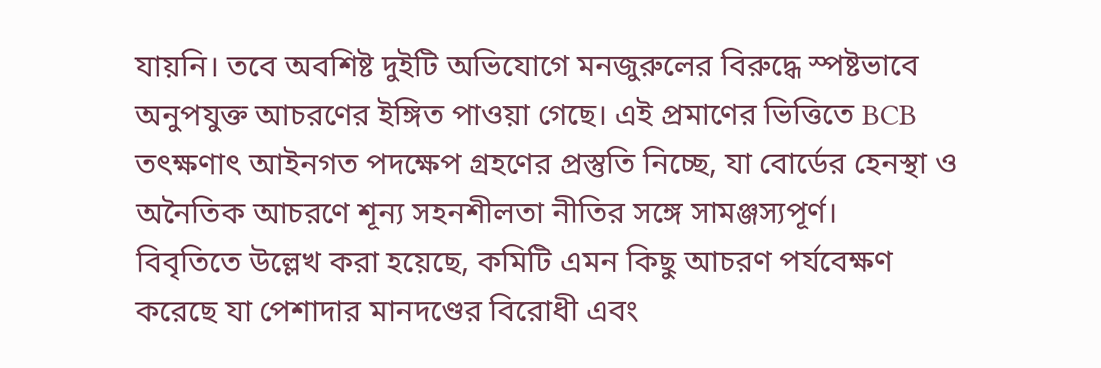যায়নি। তবে অবশিষ্ট দুইটি অভিযোগে মনজুরুলের বিরুদ্ধে স্পষ্টভাবে অনুপযুক্ত আচরণের ইঙ্গিত পাওয়া গেছে। এই প্রমাণের ভিত্তিতে BCB তৎক্ষণাৎ আইনগত পদক্ষেপ গ্রহণের প্রস্তুতি নিচ্ছে, যা বোর্ডের হেনস্থা ও অনৈতিক আচরণে শূন্য সহনশীলতা নীতির সঙ্গে সামঞ্জস্যপূর্ণ।
বিবৃতিতে উল্লেখ করা হয়েছে, কমিটি এমন কিছু আচরণ পর্যবেক্ষণ করেছে যা পেশাদার মানদণ্ডের বিরোধী এবং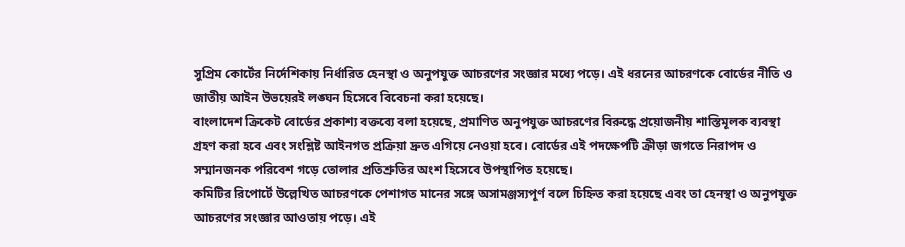সুপ্রিম কোর্টের নির্দেশিকায় নির্ধারিত হেনস্থা ও অনুপযুক্ত আচরণের সংজ্ঞার মধ্যে পড়ে। এই ধরনের আচরণকে বোর্ডের নীতি ও জাতীয় আইন উভয়েরই লঙ্ঘন হিসেবে বিবেচনা করা হয়েছে।
বাংলাদেশ ক্রিকেট বোর্ডের প্রকাশ্য বক্তব্যে বলা হয়েছে, প্রমাণিত অনুপযুক্ত আচরণের বিরুদ্ধে প্রয়োজনীয় শাস্তিমূলক ব্যবস্থা গ্রহণ করা হবে এবং সংশ্লিষ্ট আইনগত প্রক্রিয়া দ্রুত এগিয়ে নেওয়া হবে। বোর্ডের এই পদক্ষেপটি ক্রীড়া জগতে নিরাপদ ও সম্মানজনক পরিবেশ গড়ে তোলার প্রতিশ্রুতির অংশ হিসেবে উপস্থাপিত হয়েছে।
কমিটির রিপোর্টে উল্লেখিত আচরণকে পেশাগত মানের সঙ্গে অসামঞ্জস্যপূর্ণ বলে চিহ্নিত করা হয়েছে এবং তা হেনস্থা ও অনুপযুক্ত আচরণের সংজ্ঞার আওতায় পড়ে। এই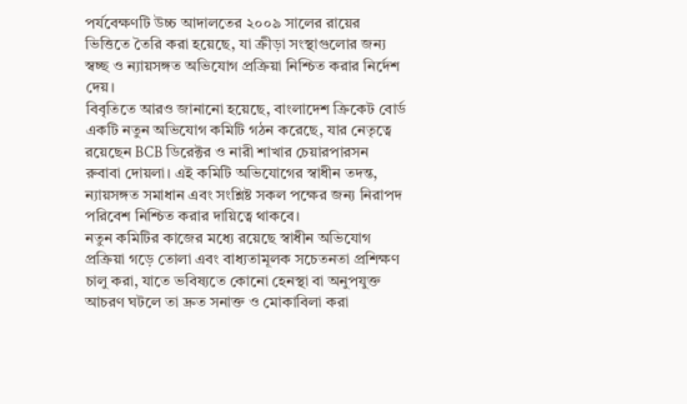পর্যবেক্ষণটি উচ্চ আদালতের ২০০৯ সালের রায়ের ভিত্তিতে তৈরি করা হয়েছে, যা ক্রীড়া সংস্থাগুলোর জন্য স্বচ্ছ ও ন্যায়সঙ্গত অভিযোগ প্রক্রিয়া নিশ্চিত করার নির্দেশ দেয়।
বিবৃতিতে আরও জানানো হয়েছে, বাংলাদেশ ক্রিকেট বোর্ড একটি নতুন অভিযোগ কমিটি গঠন করেছে, যার নেতৃত্বে রয়েছেন BCB ডিরেক্টর ও নারী শাখার চেয়ারপারসন রুবাবা দোয়লা। এই কমিটি অভিযোগের স্বাধীন তদন্ত, ন্যায়সঙ্গত সমাধান এবং সংশ্লিষ্ট সকল পক্ষের জন্য নিরাপদ পরিবেশ নিশ্চিত করার দায়িত্বে থাকবে।
নতুন কমিটির কাজের মধ্যে রয়েছে স্বাধীন অভিযোগ প্রক্রিয়া গড়ে তোলা এবং বাধ্যতামূলক সচেতনতা প্রশিক্ষণ চালু করা, যাতে ভবিষ্যতে কোনো হেনস্থা বা অনুপযুক্ত আচরণ ঘটলে তা দ্রুত সনাক্ত ও মোকাবিলা করা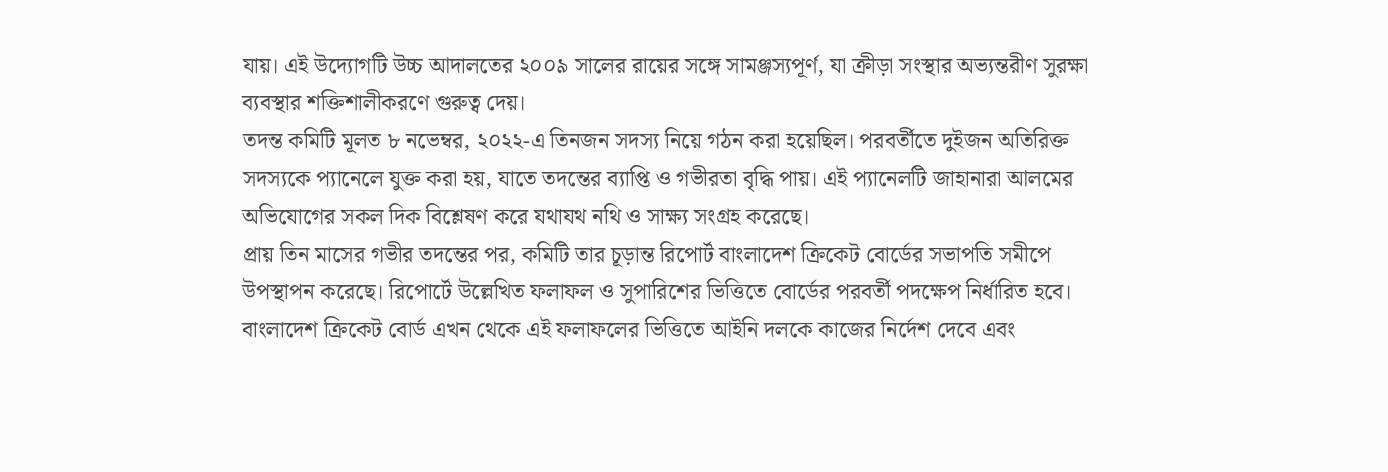যায়। এই উদ্যোগটি উচ্চ আদালতের ২০০৯ সালের রায়ের সঙ্গে সামঞ্জস্যপূর্ণ, যা ক্রীড়া সংস্থার অভ্যন্তরীণ সুরক্ষা ব্যবস্থার শক্তিশালীকরণে গুরুত্ব দেয়।
তদন্ত কমিটি মূলত ৮ নভেম্বর, ২০২২-এ তিনজন সদস্য নিয়ে গঠন করা হয়েছিল। পরবর্তীতে দুইজন অতিরিক্ত সদস্যকে প্যানেলে যুক্ত করা হয়, যাতে তদন্তের ব্যাপ্তি ও গভীরতা বৃদ্ধি পায়। এই প্যানেলটি জাহানারা আলমের অভিযোগের সকল দিক বিশ্লেষণ করে যথাযথ নথি ও সাক্ষ্য সংগ্রহ করেছে।
প্রায় তিন মাসের গভীর তদন্তের পর, কমিটি তার চূড়ান্ত রিপোর্ট বাংলাদেশ ক্রিকেট বোর্ডের সভাপতি সমীপে উপস্থাপন করেছে। রিপোর্টে উল্লেখিত ফলাফল ও সুপারিশের ভিত্তিতে বোর্ডের পরবর্তী পদক্ষেপ নির্ধারিত হবে।
বাংলাদেশ ক্রিকেট বোর্ড এখন থেকে এই ফলাফলের ভিত্তিতে আইনি দলকে কাজের নির্দেশ দেবে এবং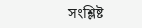সংশ্লিষ্ট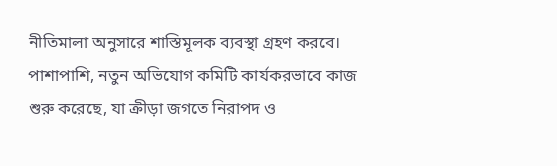নীতিমালা অনুসারে শাস্তিমূলক ব্যবস্থা গ্রহণ করবে। পাশাপাশি, নতুন অভিযোগ কমিটি কার্যকরভাবে কাজ শুরু করেছে, যা ক্রীড়া জগতে নিরাপদ ও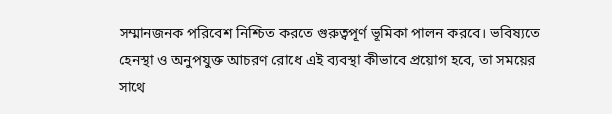সম্মানজনক পরিবেশ নিশ্চিত করতে গুরুত্বপূর্ণ ভূমিকা পালন করবে। ভবিষ্যতে হেনস্থা ও অনুপযুক্ত আচরণ রোধে এই ব্যবস্থা কীভাবে প্রয়োগ হবে, তা সময়ের সাথে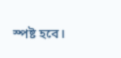স্পষ্ট হবে।